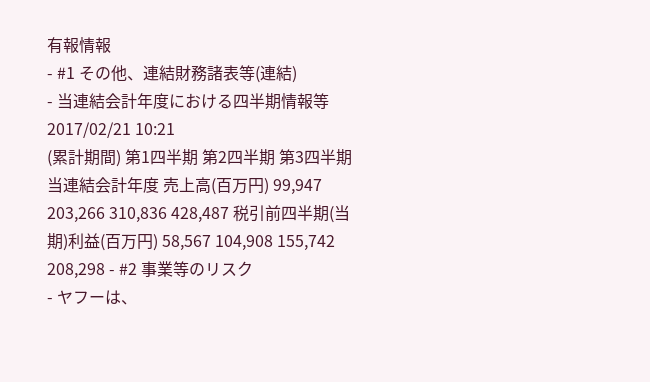有報情報
- #1 その他、連結財務諸表等(連結)
- 当連結会計年度における四半期情報等2017/02/21 10:21
(累計期間) 第1四半期 第2四半期 第3四半期 当連結会計年度 売上高(百万円) 99,947 203,266 310,836 428,487 税引前四半期(当期)利益(百万円) 58,567 104,908 155,742 208,298 - #2 事業等のリスク
- ヤフーは、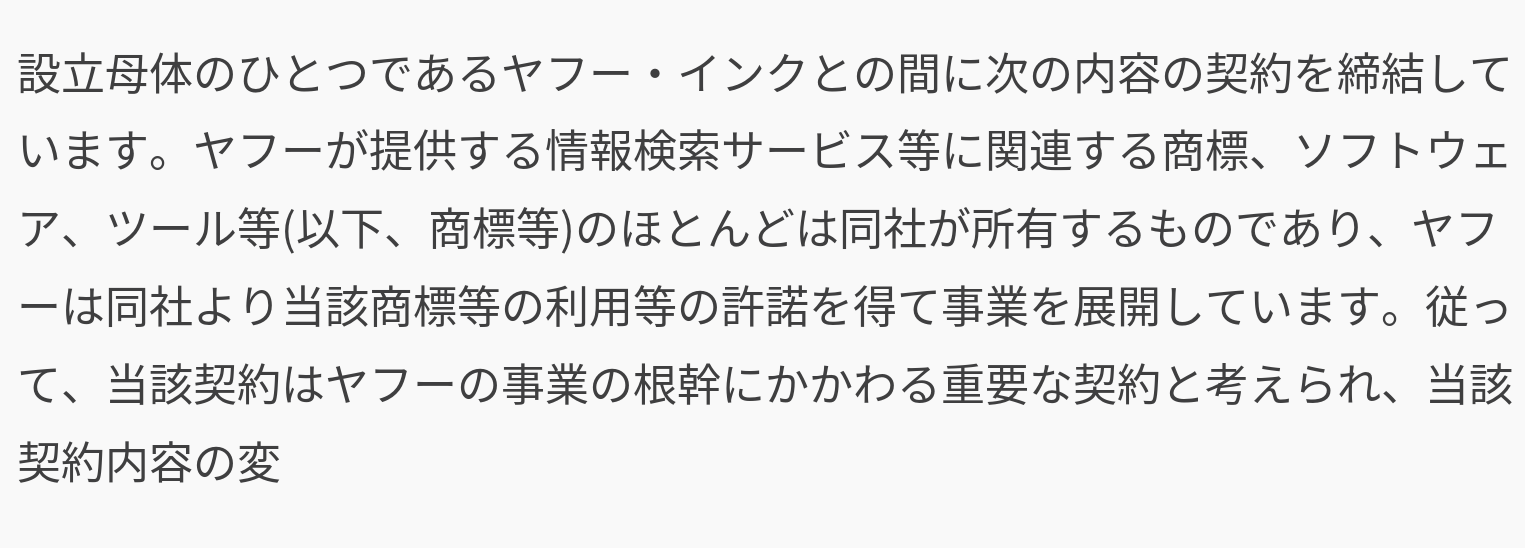設立母体のひとつであるヤフー・インクとの間に次の内容の契約を締結しています。ヤフーが提供する情報検索サービス等に関連する商標、ソフトウェア、ツール等(以下、商標等)のほとんどは同社が所有するものであり、ヤフーは同社より当該商標等の利用等の許諾を得て事業を展開しています。従って、当該契約はヤフーの事業の根幹にかかわる重要な契約と考えられ、当該契約内容の変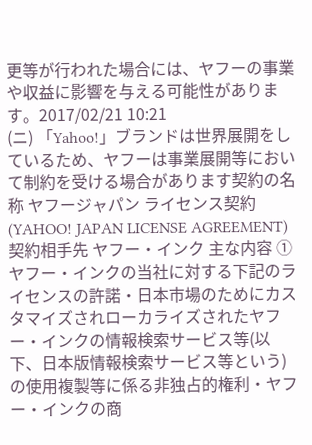更等が行われた場合には、ヤフーの事業や収益に影響を与える可能性があります。2017/02/21 10:21
(ニ) 「Yahoo!」ブランドは世界展開をしているため、ヤフーは事業展開等において制約を受ける場合があります契約の名称 ヤフージャパン ライセンス契約(YAHOO! JAPAN LICENSE AGREEMENT) 契約相手先 ヤフー・インク 主な内容 ① ヤフー・インクの当社に対する下記のライセンスの許諾・日本市場のためにカスタマイズされローカライズされたヤフー・インクの情報検索サービス等(以下、日本版情報検索サービス等という)の使用複製等に係る非独占的権利・ヤフー・インクの商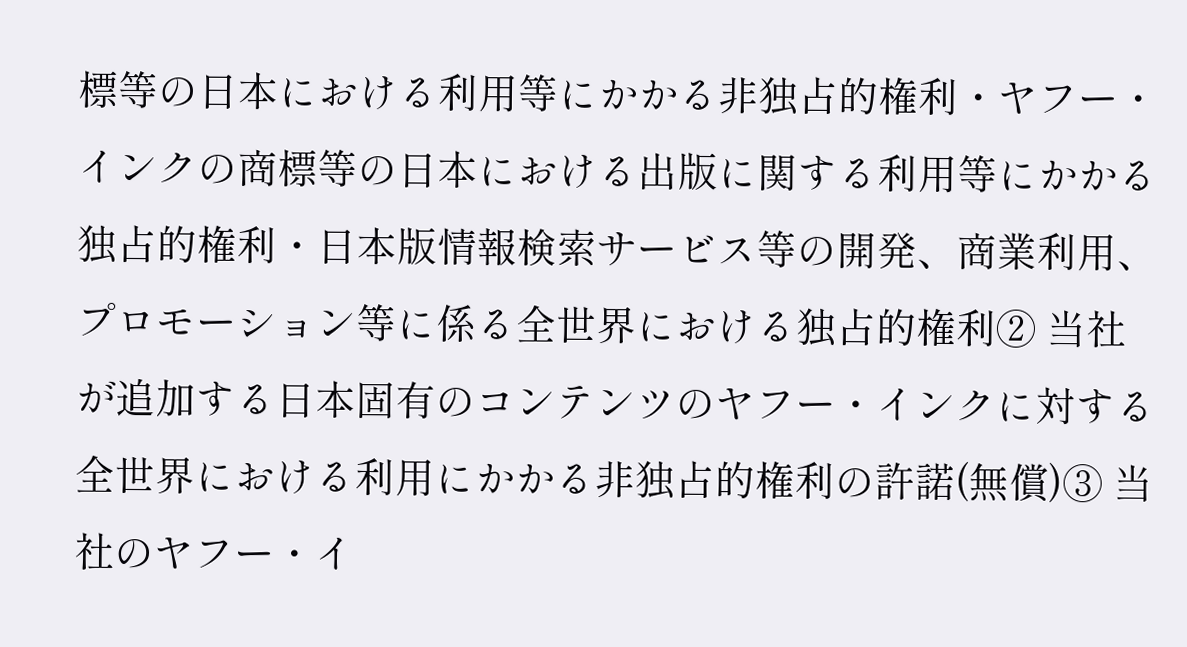標等の日本における利用等にかかる非独占的権利・ヤフー・インクの商標等の日本における出版に関する利用等にかかる独占的権利・日本版情報検索サービス等の開発、商業利用、プロモーション等に係る全世界における独占的権利② 当社が追加する日本固有のコンテンツのヤフー・インクに対する全世界における利用にかかる非独占的権利の許諾(無償)③ 当社のヤフー・イ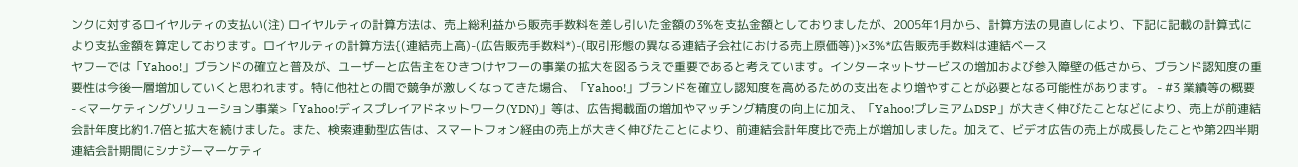ンクに対するロイヤルティの支払い(注) ロイヤルティの計算方法は、売上総利益から販売手数料を差し引いた金額の3%を支払金額としておりましたが、2005年1月から、計算方法の見直しにより、下記に記載の計算式により支払金額を算定しております。ロイヤルティの計算方法{(連結売上高)-(広告販売手数料*)-(取引形態の異なる連結子会社における売上原価等)}×3%*広告販売手数料は連結ベース
ヤフーでは「Yahoo!」ブランドの確立と普及が、ユーザーと広告主をひきつけヤフーの事業の拡大を図るうえで重要であると考えています。インターネットサービスの増加および参入障壁の低さから、ブランド認知度の重要性は今後一層増加していくと思われます。特に他社との間で競争が激しくなってきた場合、「Yahoo!」ブランドを確立し認知度を高めるための支出をより増やすことが必要となる可能性があります。 - #3 業績等の概要
- <マーケティングソリューション事業>「Yahoo!ディスプレイアドネットワーク(YDN)」等は、広告掲載面の増加やマッチング精度の向上に加え、「Yahoo!プレミアムDSP」が大きく伸びたことなどにより、売上が前連結会計年度比約1.7倍と拡大を続けました。また、検索連動型広告は、スマートフォン経由の売上が大きく伸びたことにより、前連結会計年度比で売上が増加しました。加えて、ビデオ広告の売上が成長したことや第2四半期連結会計期間にシナジーマーケティ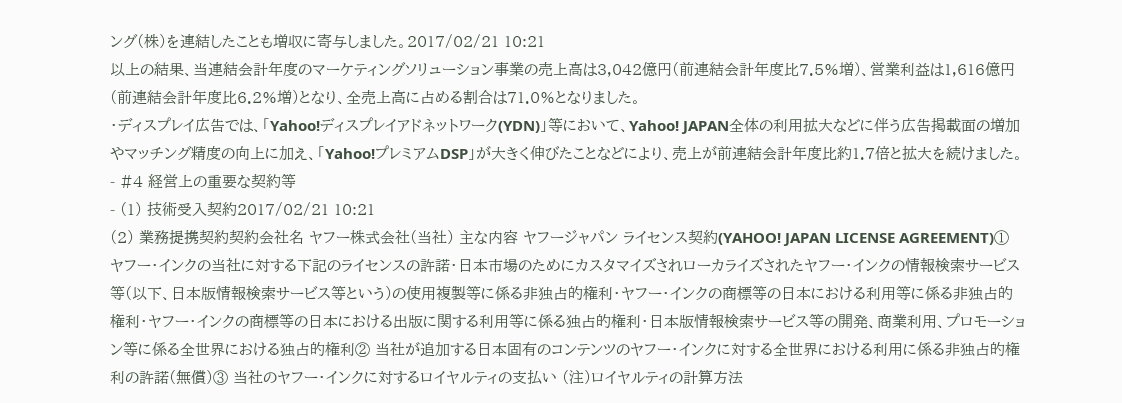ング(株)を連結したことも増収に寄与しました。2017/02/21 10:21
以上の結果、当連結会計年度のマーケティングソリューション事業の売上高は3,042億円(前連結会計年度比7.5%増)、営業利益は1,616億円(前連結会計年度比6.2%増)となり、全売上高に占める割合は71.0%となりました。
・ディスプレイ広告では、「Yahoo!ディスプレイアドネットワーク(YDN)」等において、Yahoo! JAPAN全体の利用拡大などに伴う広告掲載面の増加やマッチング精度の向上に加え、「Yahoo!プレミアムDSP」が大きく伸びたことなどにより、売上が前連結会計年度比約1.7倍と拡大を続けました。 - #4 経営上の重要な契約等
- (1) 技術受入契約2017/02/21 10:21
(2) 業務提携契約契約会社名 ヤフー株式会社(当社) 主な内容 ヤフージャパン ライセンス契約(YAHOO! JAPAN LICENSE AGREEMENT)① ヤフー・インクの当社に対する下記のライセンスの許諾・日本市場のためにカスタマイズされローカライズされたヤフー・インクの情報検索サービス等(以下、日本版情報検索サービス等という)の使用複製等に係る非独占的権利・ヤフー・インクの商標等の日本における利用等に係る非独占的権利・ヤフー・インクの商標等の日本における出版に関する利用等に係る独占的権利・日本版情報検索サービス等の開発、商業利用、プロモーション等に係る全世界における独占的権利② 当社が追加する日本固有のコンテンツのヤフー・インクに対する全世界における利用に係る非独占的権利の許諾(無償)③ 当社のヤフー・インクに対するロイヤルティの支払い (注)ロイヤルティの計算方法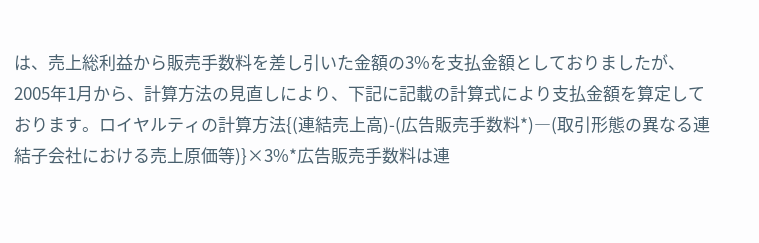は、売上総利益から販売手数料を差し引いた金額の3%を支払金額としておりましたが、2005年1月から、計算方法の見直しにより、下記に記載の計算式により支払金額を算定しております。ロイヤルティの計算方法{(連結売上高)-(広告販売手数料*)―(取引形態の異なる連結子会社における売上原価等)}×3%*広告販売手数料は連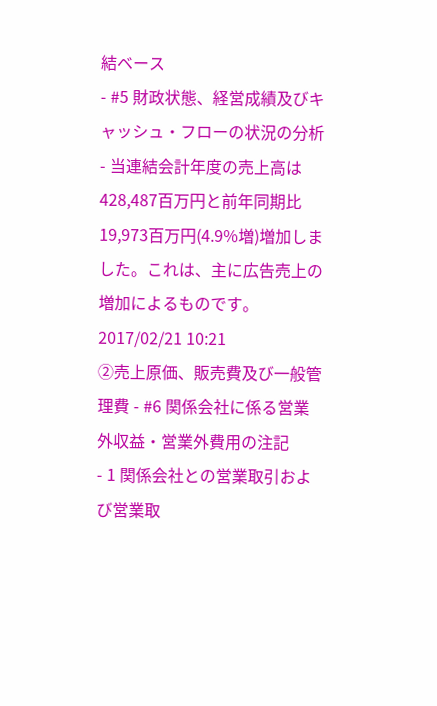結ベース
- #5 財政状態、経営成績及びキャッシュ・フローの状況の分析
- 当連結会計年度の売上高は428,487百万円と前年同期比19,973百万円(4.9%増)増加しました。これは、主に広告売上の増加によるものです。2017/02/21 10:21
②売上原価、販売費及び一般管理費 - #6 関係会社に係る営業外収益・営業外費用の注記
- 1 関係会社との営業取引および営業取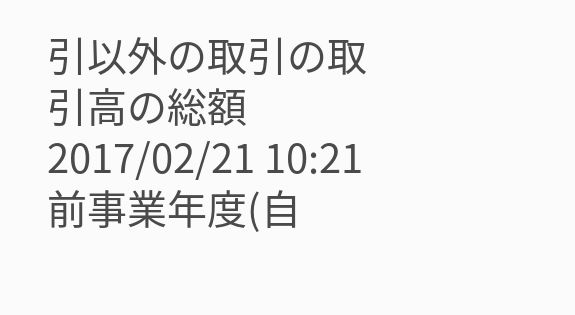引以外の取引の取引高の総額2017/02/21 10:21
前事業年度(自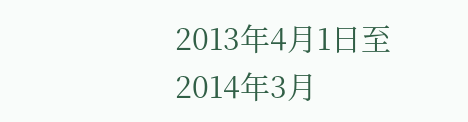2013年4月1日至 2014年3月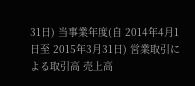31日) 当事業年度(自 2014年4月1日至 2015年3月31日) 営業取引による取引高 売上高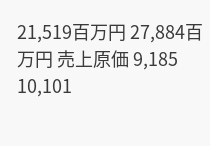21,519百万円 27,884百万円 売上原価 9,185 10,101